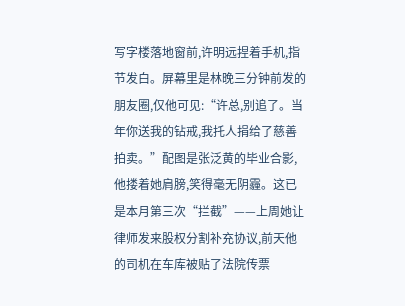写字楼落地窗前,许明远捏着手机,指节发白。屏幕里是林晚三分钟前发的朋友圈,仅他可见:“许总,别追了。当年你送我的钻戒,我托人捐给了慈善拍卖。”配图是张泛黄的毕业合影,他搂着她肩膀,笑得毫无阴霾。这已是本月第三次“拦截”——上周她让律师发来股权分割补充协议,前天他的司机在车库被贴了法院传票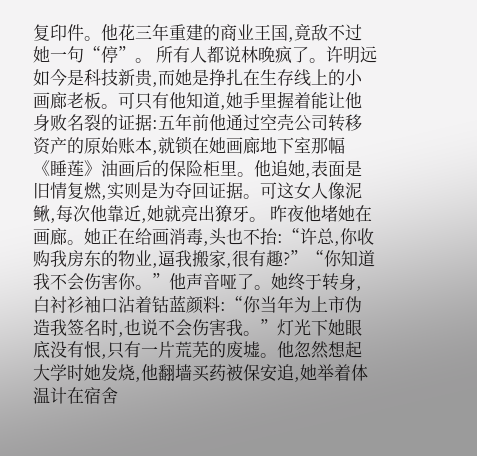复印件。他花三年重建的商业王国,竟敌不过她一句“停”。 所有人都说林晚疯了。许明远如今是科技新贵,而她是挣扎在生存线上的小画廊老板。可只有他知道,她手里握着能让他身败名裂的证据:五年前他通过空壳公司转移资产的原始账本,就锁在她画廊地下室那幅《睡莲》油画后的保险柜里。他追她,表面是旧情复燃,实则是为夺回证据。可这女人像泥鳅,每次他靠近,她就亮出獠牙。 昨夜他堵她在画廊。她正在给画消毒,头也不抬:“许总,你收购我房东的物业,逼我搬家,很有趣?”“你知道我不会伤害你。”他声音哑了。她终于转身,白衬衫袖口沾着钴蓝颜料:“你当年为上市伪造我签名时,也说不会伤害我。”灯光下她眼底没有恨,只有一片荒芜的废墟。他忽然想起大学时她发烧,他翻墙买药被保安追,她举着体温计在宿舍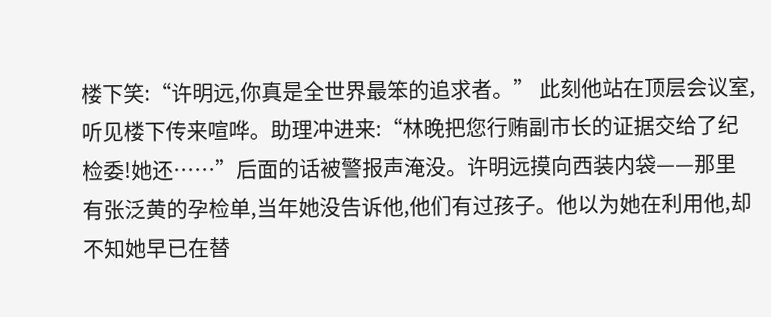楼下笑:“许明远,你真是全世界最笨的追求者。” 此刻他站在顶层会议室,听见楼下传来喧哗。助理冲进来:“林晚把您行贿副市长的证据交给了纪检委!她还……”后面的话被警报声淹没。许明远摸向西装内袋——那里有张泛黄的孕检单,当年她没告诉他,他们有过孩子。他以为她在利用他,却不知她早已在替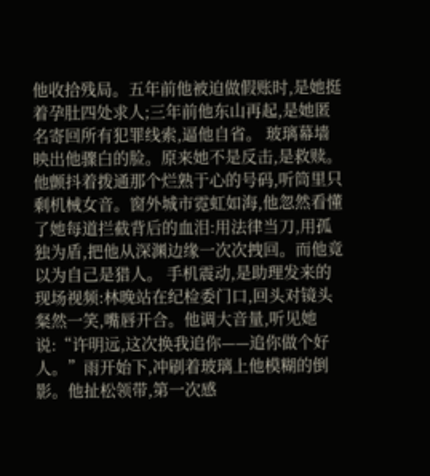他收拾残局。五年前他被迫做假账时,是她挺着孕肚四处求人;三年前他东山再起,是她匿名寄回所有犯罪线索,逼他自省。 玻璃幕墙映出他骤白的脸。原来她不是反击,是救赎。他颤抖着拨通那个烂熟于心的号码,听筒里只剩机械女音。窗外城市霓虹如海,他忽然看懂了她每道拦截背后的血泪:用法律当刀,用孤独为盾,把他从深渊边缘一次次拽回。而他竟以为自己是猎人。 手机震动,是助理发来的现场视频:林晚站在纪检委门口,回头对镜头粲然一笑,嘴唇开合。他调大音量,听见她说:“许明远,这次换我追你——追你做个好人。”雨开始下,冲刷着玻璃上他模糊的倒影。他扯松领带,第一次感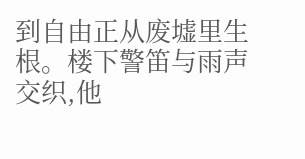到自由正从废墟里生根。楼下警笛与雨声交织,他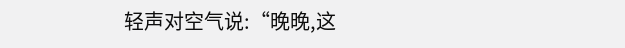轻声对空气说:“晚晚,这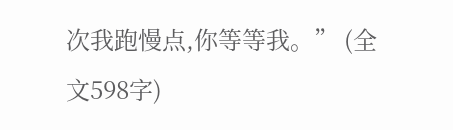次我跑慢点,你等等我。” (全文598字)